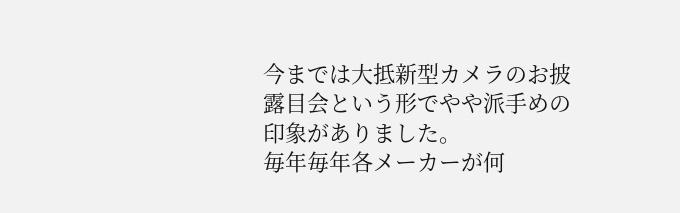今までは大抵新型カメラのお披露目会という形でやや派手めの印象がありました。
毎年毎年各メーカーが何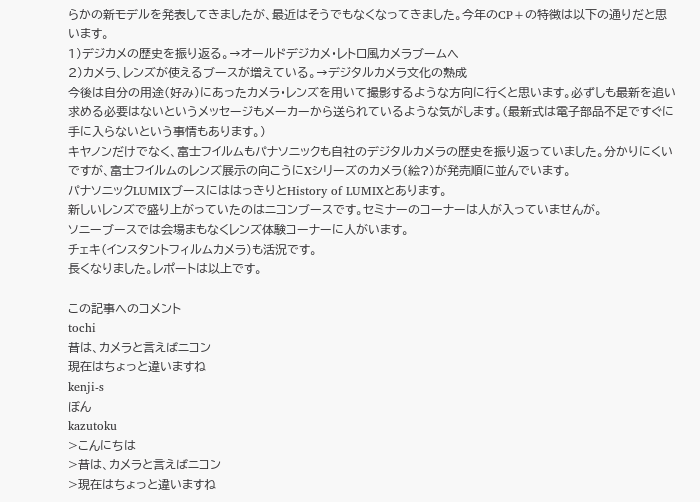らかの新モデルを発表してきましたが、最近はそうでもなくなってきました。今年のCP+の特徴は以下の通りだと思います。
1)デジカメの歴史を振り返る。→オールドデジカメ・レトロ風カメラブームへ
2)カメラ、レンズが使えるブースが増えている。→デジタルカメラ文化の熟成
今後は自分の用途(好み)にあったカメラ・レンズを用いて撮影するような方向に行くと思います。必ずしも最新を追い求める必要はないというメッセージもメーカーから送られているような気がします。(最新式は電子部品不足ですぐに手に入らないという事情もあります。)
キヤノンだけでなく、富士フイルムもパナソニックも自社のデジタルカメラの歴史を振り返っていました。分かりにくいですが、富士フイルムのレンズ展示の向こうにXシリーズのカメラ(絵?)が発売順に並んでいます。
パナソニックLUMIXブースにははっきりとHistory of LUMIXとあります。
新しいレンズで盛り上がっていたのはニコンブースです。セミナーのコーナーは人が入っていませんが。
ソニーブースでは会場まもなくレンズ体験コーナーに人がいます。
チェキ(インスタントフィルムカメラ)も活況です。
長くなりました。レポートは以上です。

この記事へのコメント
tochi
昔は、カメラと言えばニコン
現在はちょっと違いますね
kenji-s
ぼん
kazutoku
>こんにちは
>昔は、カメラと言えばニコン
>現在はちょっと違いますね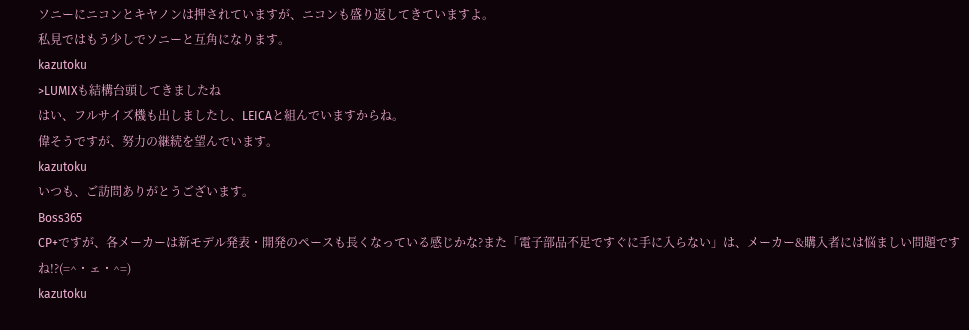ソニーにニコンとキヤノンは押されていますが、ニコンも盛り返してきていますよ。
私見ではもう少しでソニーと互角になります。
kazutoku
>LUMIXも結構台頭してきましたね
はい、フルサイズ機も出しましたし、LEICAと組んでいますからね。
偉そうですが、努力の継続を望んでいます。
kazutoku
いつも、ご訪問ありがとうございます。
Boss365
CP+ですが、各メーカーは新モデル発表・開発のペースも長くなっている感じかな?また「電子部品不足ですぐに手に入らない」は、メーカー&購入者には悩ましい問題ですね!?(=^・ェ・^=)
kazutoku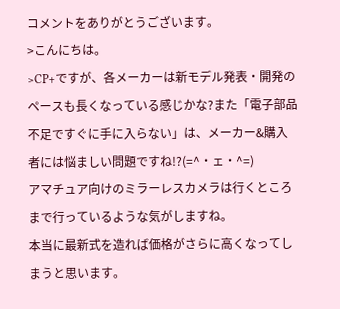コメントをありがとうございます。
>こんにちは。
>CP+ですが、各メーカーは新モデル発表・開発のペースも長くなっている感じかな?また「電子部品不足ですぐに手に入らない」は、メーカー&購入者には悩ましい問題ですね!?(=^・ェ・^=)
アマチュア向けのミラーレスカメラは行くところまで行っているような気がしますね。
本当に最新式を造れば価格がさらに高くなってしまうと思います。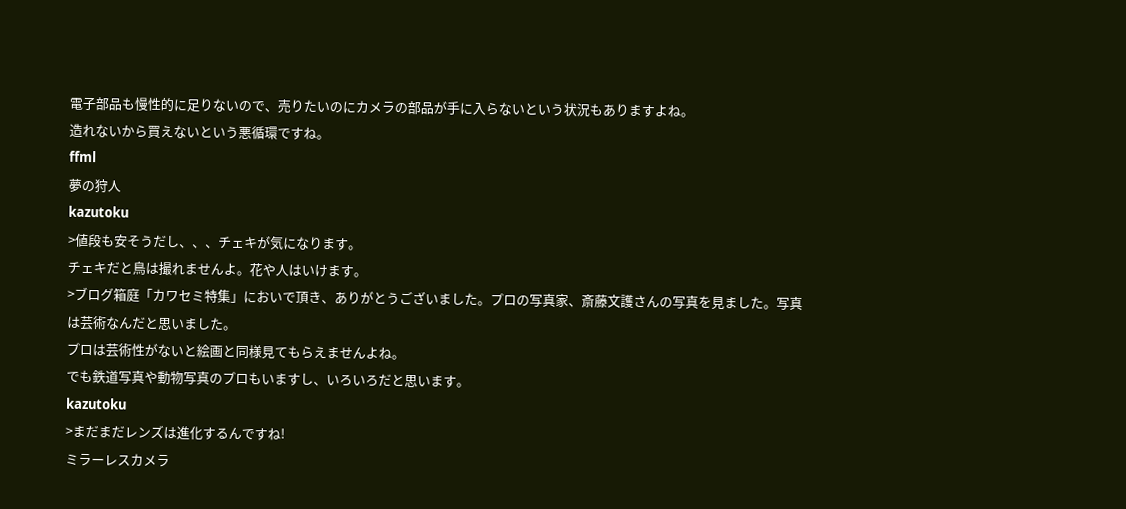電子部品も慢性的に足りないので、売りたいのにカメラの部品が手に入らないという状況もありますよね。
造れないから買えないという悪循環ですね。
ffml
夢の狩人
kazutoku
>値段も安そうだし、、、チェキが気になります。
チェキだと鳥は撮れませんよ。花や人はいけます。
>ブログ箱庭「カワセミ特集」においで頂き、ありがとうございました。プロの写真家、斎藤文護さんの写真を見ました。写真は芸術なんだと思いました。
プロは芸術性がないと絵画と同様見てもらえませんよね。
でも鉄道写真や動物写真のプロもいますし、いろいろだと思います。
kazutoku
>まだまだレンズは進化するんですね!
ミラーレスカメラ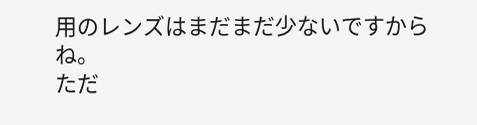用のレンズはまだまだ少ないですからね。
ただ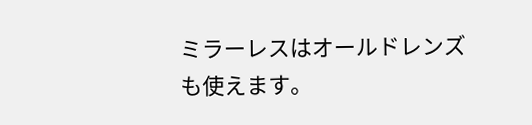ミラーレスはオールドレンズも使えます。